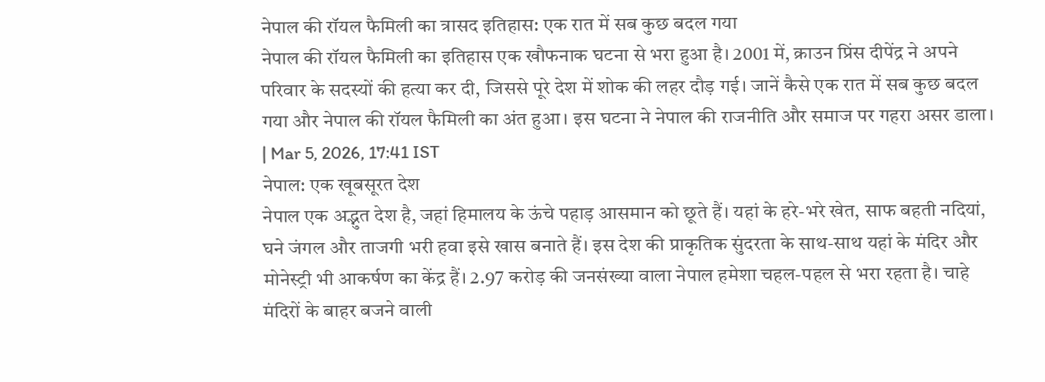नेपाल की रॉयल फैमिली का त्रासद इतिहास: एक रात में सब कुछ बदल गया
नेपाल की रॉयल फैमिली का इतिहास एक खौफनाक घटना से भरा हुआ है। 2001 में, क्राउन प्रिंस दीपेंद्र ने अपने परिवार के सदस्यों की हत्या कर दी, जिससे पूरे देश में शोक की लहर दौड़ गई। जानें कैसे एक रात में सब कुछ बदल गया और नेपाल की रॉयल फैमिली का अंत हुआ। इस घटना ने नेपाल की राजनीति और समाज पर गहरा असर डाला।
| Mar 5, 2026, 17:41 IST
नेपाल: एक खूबसूरत देश
नेपाल एक अद्भुत देश है, जहां हिमालय के ऊंचे पहाड़ आसमान को छूते हैं। यहां के हरे-भरे खेत, साफ बहती नदियां, घने जंगल और ताजगी भरी हवा इसे खास बनाते हैं। इस देश की प्राकृतिक सुंदरता के साथ-साथ यहां के मंदिर और मोनेस्ट्री भी आकर्षण का केंद्र हैं। 2.97 करोड़ की जनसंख्या वाला नेपाल हमेशा चहल-पहल से भरा रहता है। चाहे मंदिरों के बाहर बजने वाली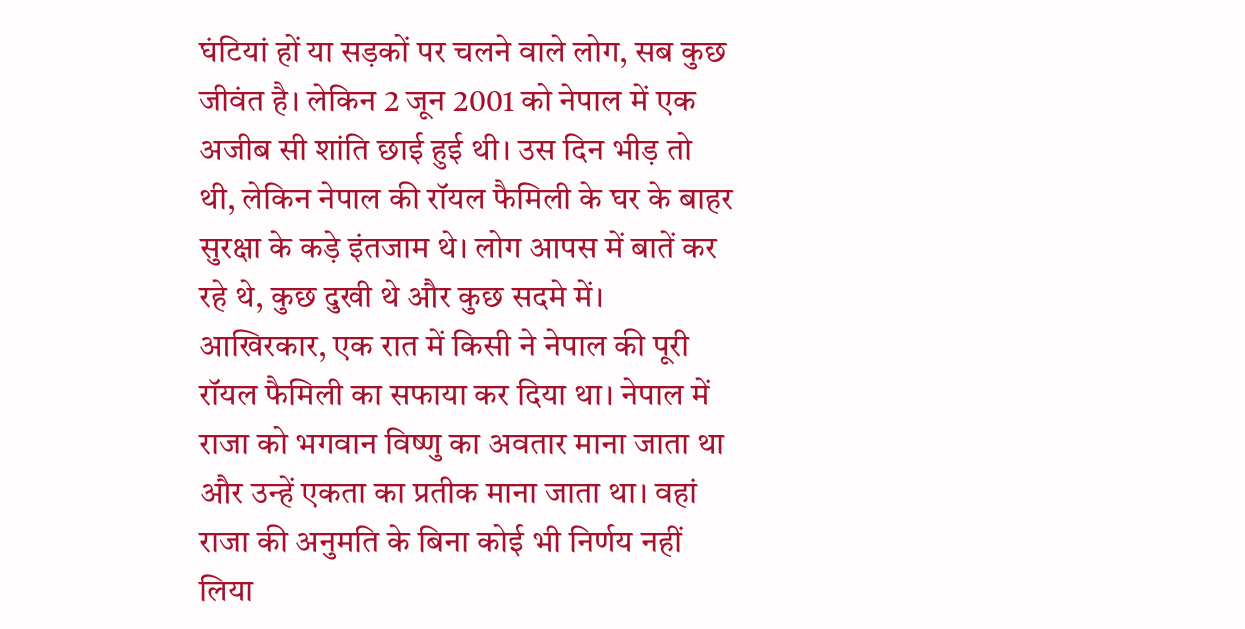घंटियां हों या सड़कों पर चलने वाले लोग, सब कुछ जीवंत है। लेकिन 2 जून 2001 को नेपाल में एक अजीब सी शांति छाई हुई थी। उस दिन भीड़ तो थी, लेकिन नेपाल की रॉयल फैमिली के घर के बाहर सुरक्षा के कड़े इंतजाम थे। लोग आपस में बातें कर रहे थे, कुछ दुखी थे और कुछ सदमे में। आखिरकार, एक रात में किसी ने नेपाल की पूरी रॉयल फैमिली का सफाया कर दिया था। नेपाल में राजा को भगवान विष्णु का अवतार माना जाता था और उन्हें एकता का प्रतीक माना जाता था। वहां राजा की अनुमति के बिना कोई भी निर्णय नहीं लिया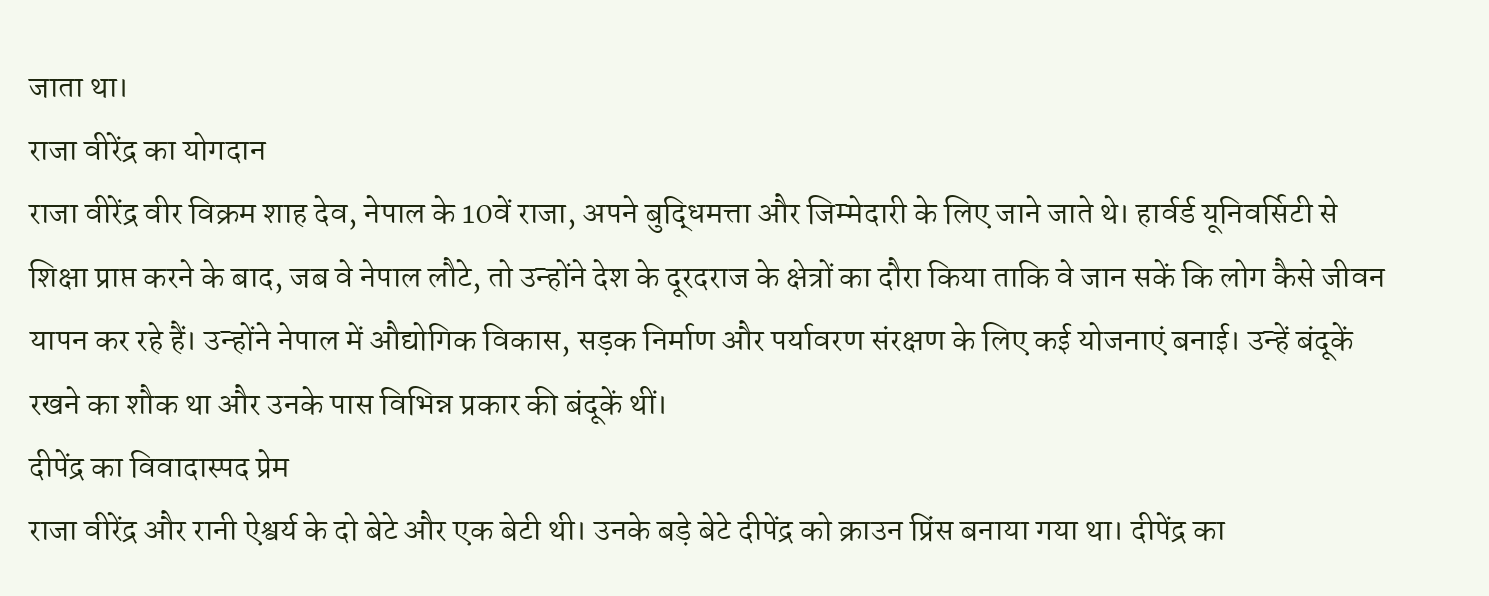जाता था।
राजा वीरेंद्र का योगदान
राजा वीरेंद्र वीर विक्रम शाह देव, नेपाल के 10वें राजा, अपने बुद्धिमत्ता और जिम्मेदारी के लिए जाने जाते थे। हार्वर्ड यूनिवर्सिटी से शिक्षा प्राप्त करने के बाद, जब वे नेपाल लौटे, तो उन्होंने देश के दूरदराज के क्षेत्रों का दौरा किया ताकि वे जान सकें कि लोग कैसे जीवन यापन कर रहे हैं। उन्होंने नेपाल में औद्योगिक विकास, सड़क निर्माण और पर्यावरण संरक्षण के लिए कई योजनाएं बनाई। उन्हें बंदूकें रखने का शौक था और उनके पास विभिन्न प्रकार की बंदूकें थीं।
दीपेंद्र का विवादास्पद प्रेम
राजा वीरेंद्र और रानी ऐश्वर्य के दो बेटे और एक बेटी थी। उनके बड़े बेटे दीपेंद्र को क्राउन प्रिंस बनाया गया था। दीपेंद्र का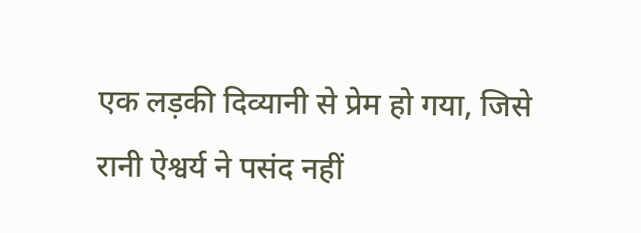एक लड़की दिव्यानी से प्रेम हो गया, जिसे रानी ऐश्वर्य ने पसंद नहीं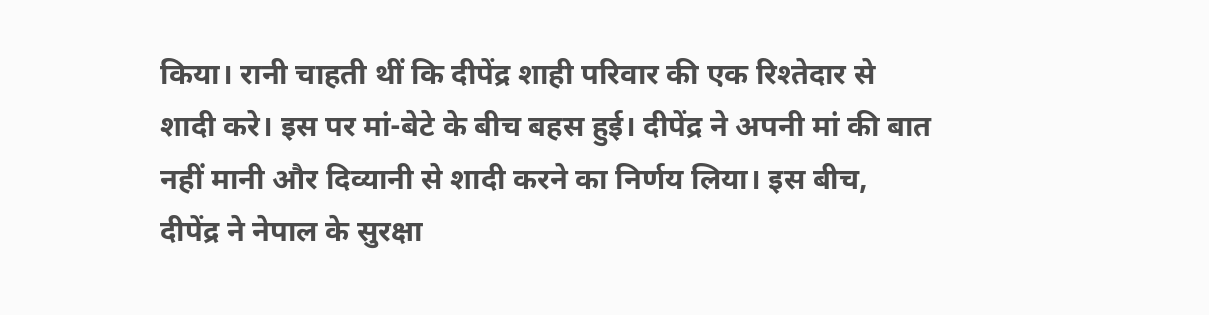किया। रानी चाहती थीं कि दीपेंद्र शाही परिवार की एक रिश्तेदार से शादी करे। इस पर मां-बेटे के बीच बहस हुई। दीपेंद्र ने अपनी मां की बात नहीं मानी और दिव्यानी से शादी करने का निर्णय लिया। इस बीच, दीपेंद्र ने नेपाल के सुरक्षा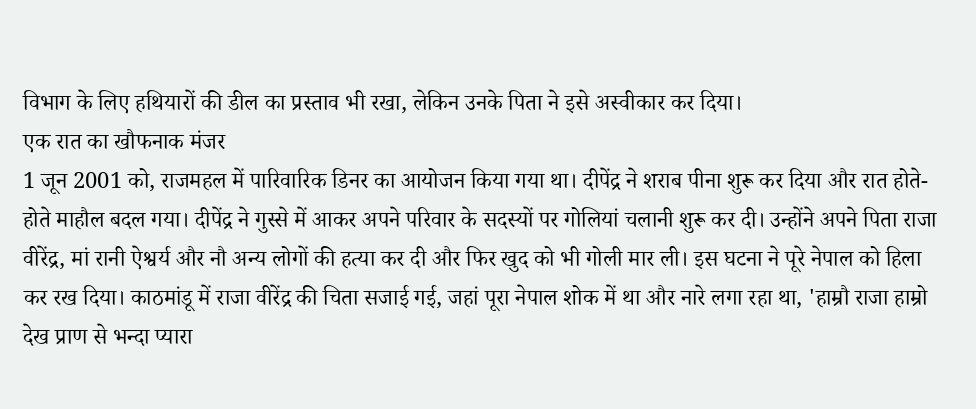विभाग के लिए हथियारों की डील का प्रस्ताव भी रखा, लेकिन उनके पिता ने इसे अस्वीकार कर दिया।
एक रात का खौफनाक मंजर
1 जून 2001 को, राजमहल में पारिवारिक डिनर का आयोजन किया गया था। दीपेंद्र ने शराब पीना शुरू कर दिया और रात होते-होते माहौल बदल गया। दीपेंद्र ने गुस्से में आकर अपने परिवार के सदस्यों पर गोलियां चलानी शुरू कर दी। उन्होंने अपने पिता राजा वीरेंद्र, मां रानी ऐश्वर्य और नौ अन्य लोगों की हत्या कर दी और फिर खुद को भी गोली मार ली। इस घटना ने पूरे नेपाल को हिला कर रख दिया। काठमांडू में राजा वीरेंद्र की चिता सजाई गई, जहां पूरा नेपाल शोक में था और नारे लगा रहा था, 'हाम्रौ राजा हाम्रो देख प्राण से भन्दा प्यारा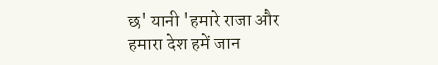छ' यानी 'हमारे राजा और हमारा देश हमें जान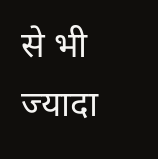से भी ज्यादा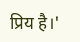प्रिय है।'